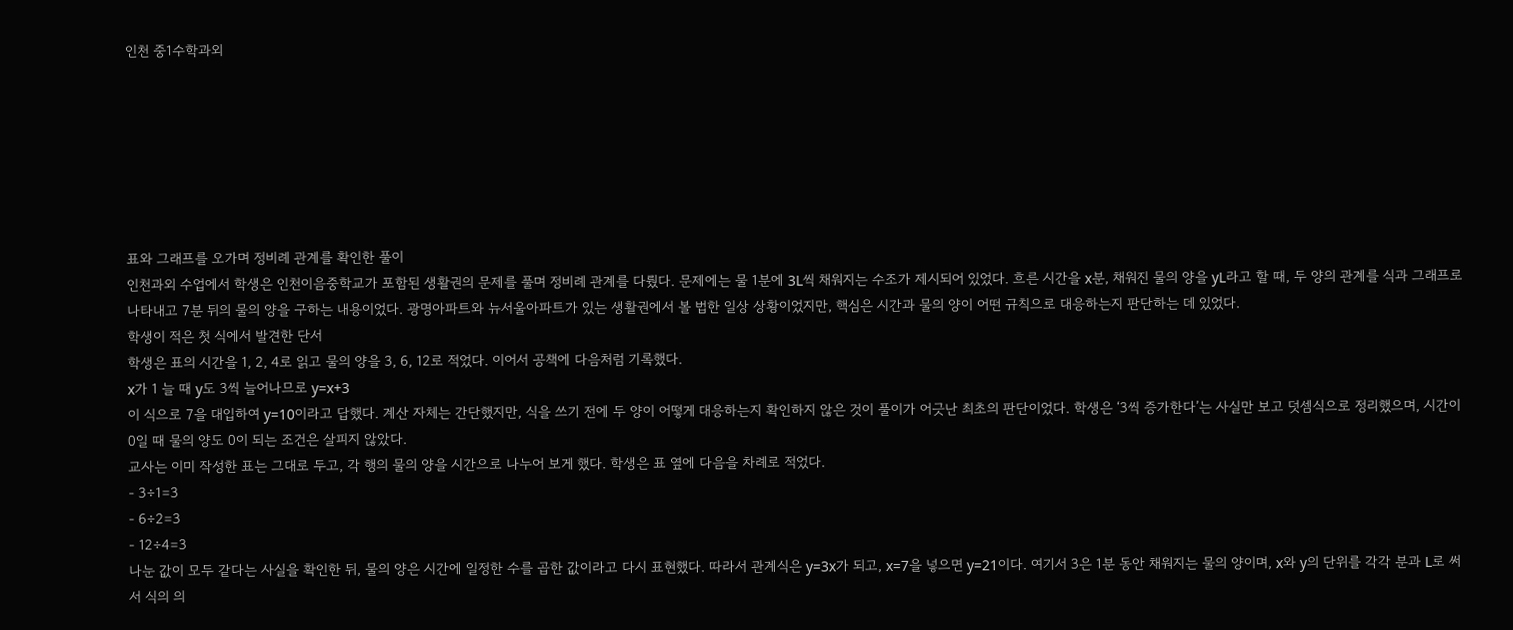인천 중1수학과외







표와 그래프를 오가며 정비례 관계를 확인한 풀이
인천과외 수업에서 학생은 인천이음중학교가 포함된 생활권의 문제를 풀며 정비례 관계를 다뤘다. 문제에는 물 1분에 3L씩 채워지는 수조가 제시되어 있었다. 흐른 시간을 x분, 채워진 물의 양을 yL라고 할 때, 두 양의 관계를 식과 그래프로 나타내고 7분 뒤의 물의 양을 구하는 내용이었다. 광명아파트와 뉴서울아파트가 있는 생활권에서 볼 법한 일상 상황이었지만, 핵심은 시간과 물의 양이 어떤 규칙으로 대응하는지 판단하는 데 있었다.
학생이 적은 첫 식에서 발견한 단서
학생은 표의 시간을 1, 2, 4로 읽고 물의 양을 3, 6, 12로 적었다. 이어서 공책에 다음처럼 기록했다.
x가 1 늘 때 y도 3씩 늘어나므로 y=x+3
이 식으로 7을 대입하여 y=10이라고 답했다. 계산 자체는 간단했지만, 식을 쓰기 전에 두 양이 어떻게 대응하는지 확인하지 않은 것이 풀이가 어긋난 최초의 판단이었다. 학생은 ‘3씩 증가한다’는 사실만 보고 덧셈식으로 정리했으며, 시간이 0일 때 물의 양도 0이 되는 조건은 살피지 않았다.
교사는 이미 작성한 표는 그대로 두고, 각 행의 물의 양을 시간으로 나누어 보게 했다. 학생은 표 옆에 다음을 차례로 적었다.
- 3÷1=3
- 6÷2=3
- 12÷4=3
나눈 값이 모두 같다는 사실을 확인한 뒤, 물의 양은 시간에 일정한 수를 곱한 값이라고 다시 표현했다. 따라서 관계식은 y=3x가 되고, x=7을 넣으면 y=21이다. 여기서 3은 1분 동안 채워지는 물의 양이며, x와 y의 단위를 각각 분과 L로 써서 식의 의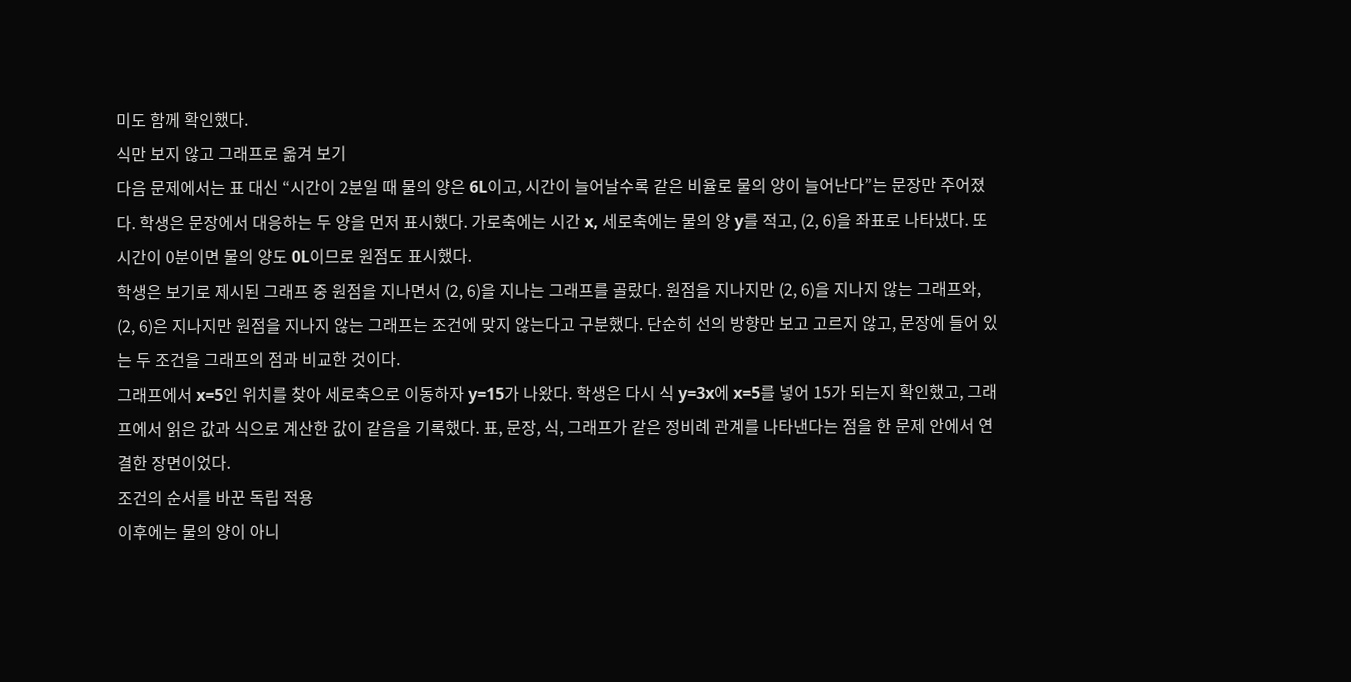미도 함께 확인했다.
식만 보지 않고 그래프로 옮겨 보기
다음 문제에서는 표 대신 “시간이 2분일 때 물의 양은 6L이고, 시간이 늘어날수록 같은 비율로 물의 양이 늘어난다”는 문장만 주어졌다. 학생은 문장에서 대응하는 두 양을 먼저 표시했다. 가로축에는 시간 x, 세로축에는 물의 양 y를 적고, (2, 6)을 좌표로 나타냈다. 또 시간이 0분이면 물의 양도 0L이므로 원점도 표시했다.
학생은 보기로 제시된 그래프 중 원점을 지나면서 (2, 6)을 지나는 그래프를 골랐다. 원점을 지나지만 (2, 6)을 지나지 않는 그래프와, (2, 6)은 지나지만 원점을 지나지 않는 그래프는 조건에 맞지 않는다고 구분했다. 단순히 선의 방향만 보고 고르지 않고, 문장에 들어 있는 두 조건을 그래프의 점과 비교한 것이다.
그래프에서 x=5인 위치를 찾아 세로축으로 이동하자 y=15가 나왔다. 학생은 다시 식 y=3x에 x=5를 넣어 15가 되는지 확인했고, 그래프에서 읽은 값과 식으로 계산한 값이 같음을 기록했다. 표, 문장, 식, 그래프가 같은 정비례 관계를 나타낸다는 점을 한 문제 안에서 연결한 장면이었다.
조건의 순서를 바꾼 독립 적용
이후에는 물의 양이 아니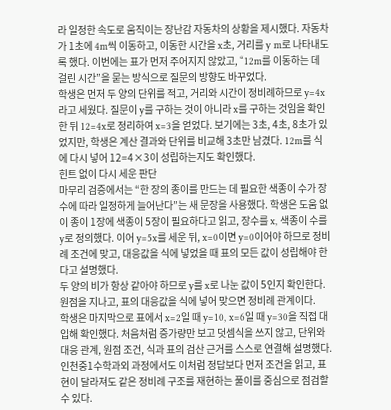라 일정한 속도로 움직이는 장난감 자동차의 상황을 제시했다. 자동차가 1초에 4m씩 이동하고, 이동한 시간을 x초, 거리를 y m로 나타내도록 했다. 이번에는 표가 먼저 주어지지 않았고, “12m를 이동하는 데 걸린 시간”을 묻는 방식으로 질문의 방향도 바꾸었다.
학생은 먼저 두 양의 단위를 적고, 거리와 시간이 정비례하므로 y=4x라고 세웠다. 질문이 y를 구하는 것이 아니라 x를 구하는 것임을 확인한 뒤 12=4x로 정리하여 x=3을 얻었다. 보기에는 3초, 4초, 8초가 있었지만, 학생은 계산 결과와 단위를 비교해 3초만 남겼다. 12m를 식에 다시 넣어 12=4×3이 성립하는지도 확인했다.
힌트 없이 다시 세운 판단
마무리 검증에서는 “한 장의 종이를 만드는 데 필요한 색종이 수가 장수에 따라 일정하게 늘어난다”는 새 문장을 사용했다. 학생은 도움 없이 종이 1장에 색종이 5장이 필요하다고 읽고, 장수를 x, 색종이 수를 y로 정의했다. 이어 y=5x를 세운 뒤, x=0이면 y=0이어야 하므로 정비례 조건에 맞고, 대응값을 식에 넣었을 때 표의 모든 값이 성립해야 한다고 설명했다.
두 양의 비가 항상 같아야 하므로 y를 x로 나눈 값이 5인지 확인한다. 원점을 지나고, 표의 대응값을 식에 넣어 맞으면 정비례 관계이다.
학생은 마지막으로 표에서 x=2일 때 y=10, x=6일 때 y=30을 직접 대입해 확인했다. 처음처럼 증가량만 보고 덧셈식을 쓰지 않고, 단위와 대응 관계, 원점 조건, 식과 표의 검산 근거를 스스로 연결해 설명했다. 인천중1수학과외 과정에서도 이처럼 정답보다 먼저 조건을 읽고, 표현이 달라져도 같은 정비례 구조를 재현하는 풀이를 중심으로 점검할 수 있다.